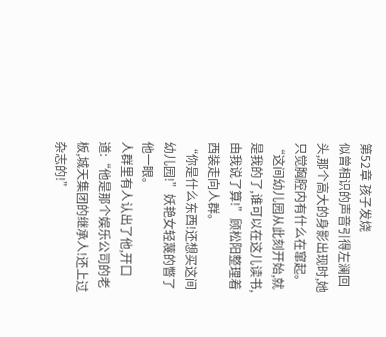第52章 孩子发烧
似曾相识的声音引得左澜回头,那个高大的身影出现时,她只觉胸腔内有什么在窜起。
“这间幼儿园从此刻开始,就是我的了,谁可以在这儿读书,由我说了算!”顾松阳整理着西装走向人群。
“你是什么东西!还想买这间幼儿园!”妖艳女轻蔑的瞥了他一眼。
人群里有人认出了他,开口道:“他是那个娱乐公司的老板,城天集团的继承人!还上过杂志的!”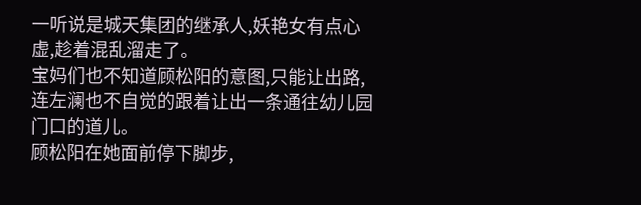一听说是城天集团的继承人,妖艳女有点心虚,趁着混乱溜走了。
宝妈们也不知道顾松阳的意图,只能让出路,连左澜也不自觉的跟着让出一条通往幼儿园门口的道儿。
顾松阳在她面前停下脚步,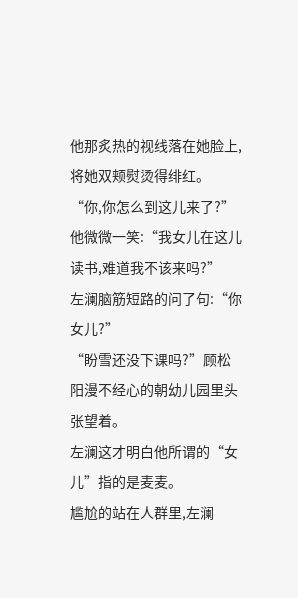他那炙热的视线落在她脸上,将她双颊熨烫得绯红。
“你,你怎么到这儿来了?”
他微微一笑:“我女儿在这儿读书,难道我不该来吗?”
左澜脑筋短路的问了句:“你女儿?”
“盼雪还没下课吗?”顾松阳漫不经心的朝幼儿园里头张望着。
左澜这才明白他所谓的“女儿”指的是麦麦。
尴尬的站在人群里,左澜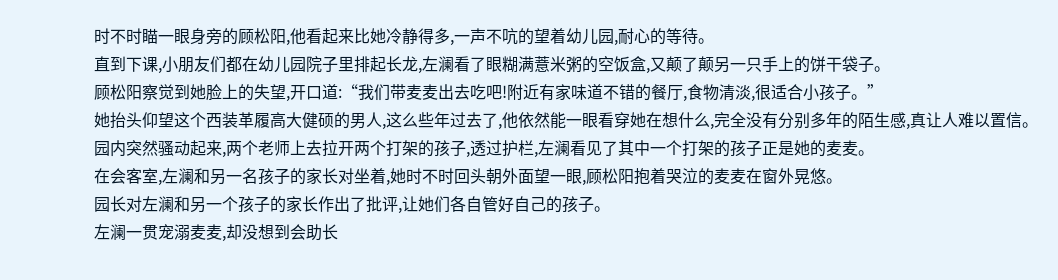时不时瞄一眼身旁的顾松阳,他看起来比她冷静得多,一声不吭的望着幼儿园,耐心的等待。
直到下课,小朋友们都在幼儿园院子里排起长龙,左澜看了眼糊满薏米粥的空饭盒,又颠了颠另一只手上的饼干袋子。
顾松阳察觉到她脸上的失望,开口道:“我们带麦麦出去吃吧!附近有家味道不错的餐厅,食物清淡,很适合小孩子。”
她抬头仰望这个西装革履高大健硕的男人,这么些年过去了,他依然能一眼看穿她在想什么,完全没有分别多年的陌生感,真让人难以置信。
园内突然骚动起来,两个老师上去拉开两个打架的孩子,透过护栏,左澜看见了其中一个打架的孩子正是她的麦麦。
在会客室,左澜和另一名孩子的家长对坐着,她时不时回头朝外面望一眼,顾松阳抱着哭泣的麦麦在窗外晃悠。
园长对左澜和另一个孩子的家长作出了批评,让她们各自管好自己的孩子。
左澜一贯宠溺麦麦,却没想到会助长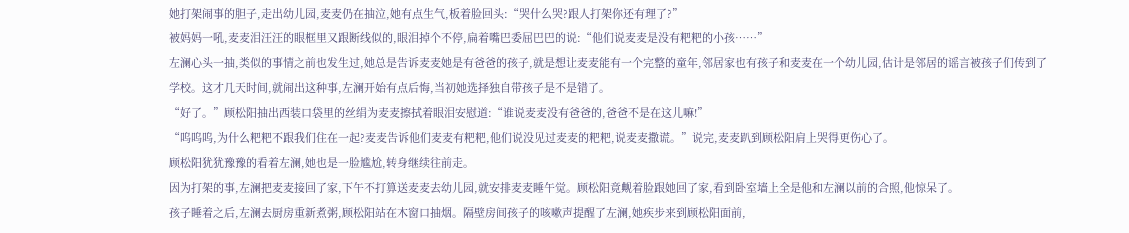她打架闹事的胆子,走出幼儿园,麦麦仍在抽泣,她有点生气,板着脸回头:“哭什么哭?跟人打架你还有理了?”
被妈妈一吼,麦麦泪汪汪的眼框里又跟断线似的,眼泪掉个不停,扁着嘴巴委屈巴巴的说:“他们说麦麦是没有粑粑的小孩……”
左澜心头一抽,类似的事情之前也发生过,她总是告诉麦麦她是有爸爸的孩子,就是想让麦麦能有一个完整的童年,邻居家也有孩子和麦麦在一个幼儿园,估计是邻居的谣言被孩子们传到了学校。这才几天时间,就闹出这种事,左澜开始有点后悔,当初她选择独自带孩子是不是错了。
“好了。”顾松阳抽出西装口袋里的丝绢为麦麦擦拭着眼泪安慰道:“谁说麦麦没有爸爸的,爸爸不是在这儿嘛!”
“呜呜呜,为什么粑粑不跟我们住在一起?麦麦告诉他们麦麦有粑粑,他们说没见过麦麦的粑粑,说麦麦撒谎。”说完,麦麦趴到顾松阳肩上哭得更伤心了。
顾松阳犹犹豫豫的看着左澜,她也是一脸尴尬,转身继续往前走。
因为打架的事,左澜把麦麦接回了家,下午不打算送麦麦去幼儿园,就安排麦麦睡午觉。顾松阳竟觍着脸跟她回了家,看到卧室墙上全是他和左澜以前的合照,他惊呆了。
孩子睡着之后,左澜去厨房重新煮粥,顾松阳站在木窗口抽烟。隔壁房间孩子的咳嗽声提醒了左澜,她疾步来到顾松阳面前,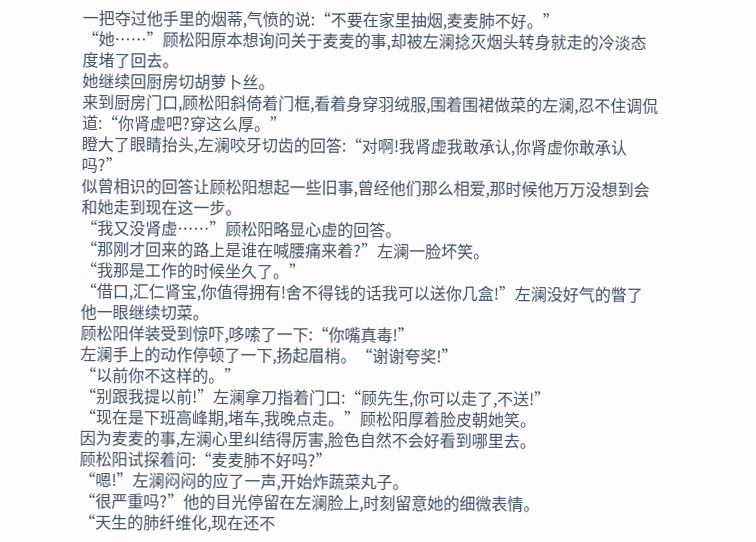一把夺过他手里的烟蒂,气愤的说:“不要在家里抽烟,麦麦肺不好。”
“她……”顾松阳原本想询问关于麦麦的事,却被左澜捻灭烟头转身就走的冷淡态度堵了回去。
她继续回厨房切胡萝卜丝。
来到厨房门口,顾松阳斜倚着门框,看着身穿羽绒服,围着围裙做菜的左澜,忍不住调侃道:“你肾虚吧?穿这么厚。”
瞪大了眼睛抬头,左澜咬牙切齿的回答:“对啊!我肾虚我敢承认,你肾虚你敢承认吗?”
似曾相识的回答让顾松阳想起一些旧事,曾经他们那么相爱,那时候他万万没想到会和她走到现在这一步。
“我又没肾虚……”顾松阳略显心虚的回答。
“那刚才回来的路上是谁在喊腰痛来着?”左澜一脸坏笑。
“我那是工作的时候坐久了。”
“借口,汇仁肾宝,你值得拥有!舍不得钱的话我可以送你几盒!”左澜没好气的瞥了他一眼继续切菜。
顾松阳佯装受到惊吓,哆嗦了一下:“你嘴真毒!”
左澜手上的动作停顿了一下,扬起眉梢。“谢谢夸奖!”
“以前你不这样的。”
“别跟我提以前!”左澜拿刀指着门口:“顾先生,你可以走了,不送!”
“现在是下班高峰期,堵车,我晚点走。”顾松阳厚着脸皮朝她笑。
因为麦麦的事,左澜心里纠结得厉害,脸色自然不会好看到哪里去。
顾松阳试探着问:“麦麦肺不好吗?”
“嗯!”左澜闷闷的应了一声,开始炸蔬菜丸子。
“很严重吗?”他的目光停留在左澜脸上,时刻留意她的细微表情。
“天生的肺纤维化,现在还不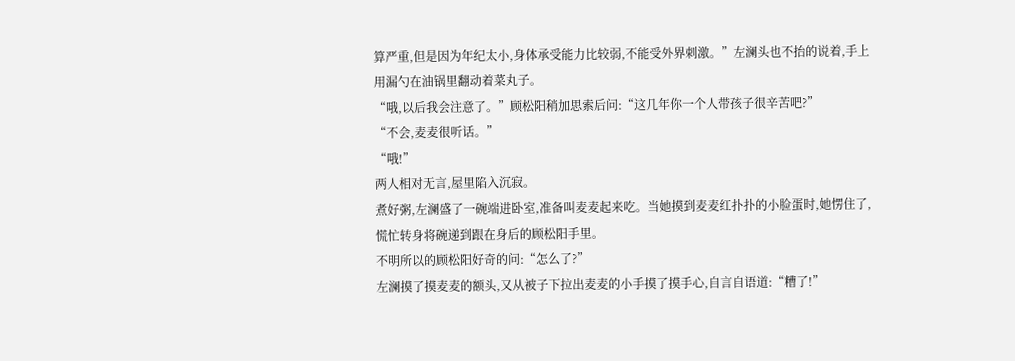算严重,但是因为年纪太小,身体承受能力比较弱,不能受外界刺激。”左澜头也不抬的说着,手上用漏勺在油锅里翻动着菜丸子。
“哦,以后我会注意了。”顾松阳稍加思索后问:“这几年你一个人带孩子很辛苦吧?”
“不会,麦麦很听话。”
“哦!”
两人相对无言,屋里陷入沉寂。
煮好粥,左澜盛了一碗端进卧室,准备叫麦麦起来吃。当她摸到麦麦红扑扑的小脸蛋时,她愣住了,慌忙转身将碗递到跟在身后的顾松阳手里。
不明所以的顾松阳好奇的问:“怎么了?”
左澜摸了摸麦麦的额头,又从被子下拉出麦麦的小手摸了摸手心,自言自语道:“糟了!”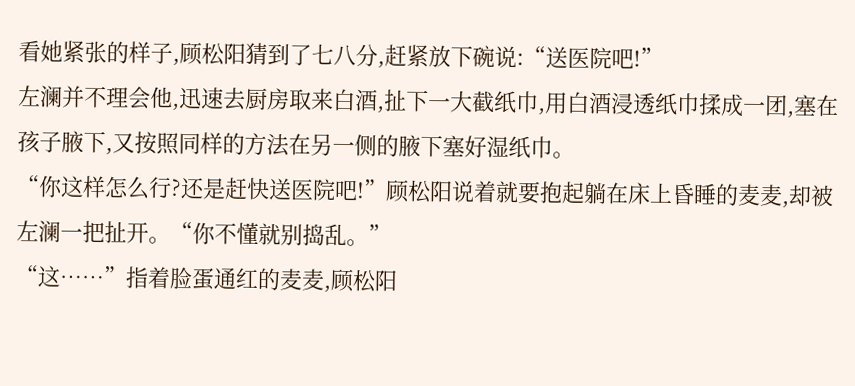看她紧张的样子,顾松阳猜到了七八分,赶紧放下碗说:“送医院吧!”
左澜并不理会他,迅速去厨房取来白酒,扯下一大截纸巾,用白酒浸透纸巾揉成一团,塞在孩子腋下,又按照同样的方法在另一侧的腋下塞好湿纸巾。
“你这样怎么行?还是赶快送医院吧!”顾松阳说着就要抱起躺在床上昏睡的麦麦,却被左澜一把扯开。“你不懂就别捣乱。”
“这……”指着脸蛋通红的麦麦,顾松阳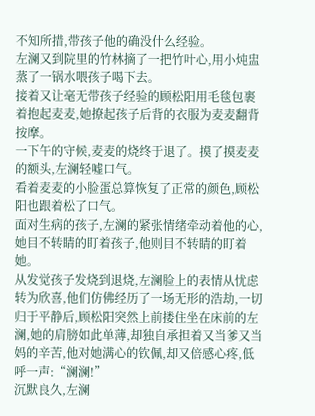不知所措,带孩子他的确没什么经验。
左澜又到院里的竹林摘了一把竹叶心,用小炖盅蒸了一锅水喂孩子喝下去。
接着又让毫无带孩子经验的顾松阳用毛毯包裹着抱起麦麦,她撩起孩子后背的衣服为麦麦翻背按摩。
一下午的守候,麦麦的烧终于退了。摸了摸麦麦的额头,左澜轻嘘口气。
看着麦麦的小脸蛋总算恢复了正常的颜色,顾松阳也跟着松了口气。
面对生病的孩子,左澜的紧张情绪牵动着他的心,她目不转睛的盯着孩子,他则目不转睛的盯着她。
从发觉孩子发烧到退烧,左澜脸上的表情从忧虑转为欣喜,他们仿佛经历了一场无形的浩劫,一切归于平静后,顾松阳突然上前搂住坐在床前的左澜,她的肩膀如此单薄,却独自承担着又当爹又当妈的辛苦,他对她满心的钦佩,却又倍感心疼,低呼一声:“澜澜!”
沉默良久,左澜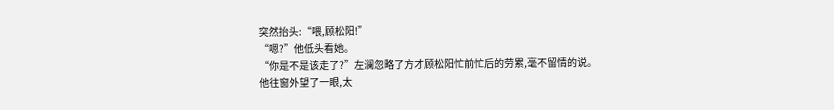突然抬头:“喂,顾松阳!”
“嗯?”他低头看她。
“你是不是该走了?”左澜忽略了方才顾松阳忙前忙后的劳累,毫不留情的说。
他往窗外望了一眼,太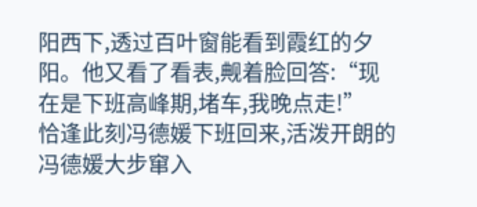阳西下,透过百叶窗能看到霞红的夕阳。他又看了看表,觍着脸回答:“现在是下班高峰期,堵车,我晚点走!”
恰逢此刻冯德媛下班回来,活泼开朗的冯德媛大步窜入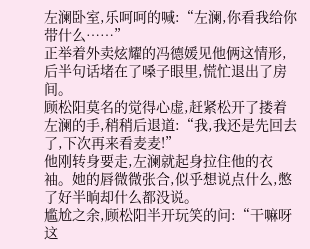左澜卧室,乐呵呵的喊:“左澜,你看我给你带什么……”
正举着外卖炫耀的冯德媛见他俩这情形,后半句话堵在了嗓子眼里,慌忙退出了房间。
顾松阳莫名的觉得心虚,赶紧松开了搂着左澜的手,稍稍后退道:“我,我还是先回去了,下次再来看麦麦!”
他刚转身要走,左澜就起身拉住他的衣袖。她的唇微微张合,似乎想说点什么,憋了好半晌却什么都没说。
尴尬之余,顾松阳半开玩笑的问:“干嘛呀这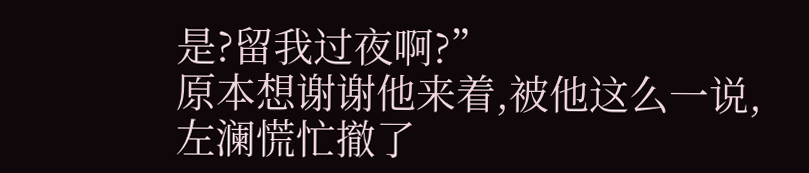是?留我过夜啊?”
原本想谢谢他来着,被他这么一说,左澜慌忙撤了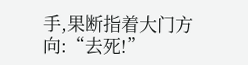手,果断指着大门方向:“去死!”